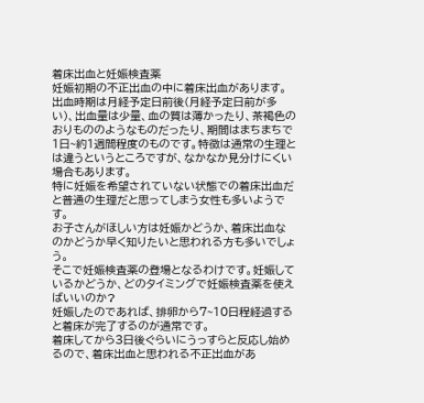着床出血と妊娠検査薬
妊娠初期の不正出血の中に着床出血があります。
出血時期は月経予定日前後(月経予定日前が多い)、出血量は少量、血の質は薄かったり、茶褐色のおりもののようなものだったり、期間はまちまちで1日~約1週間程度のものです。特徴は通常の生理とは違うというところですが、なかなか見分けにくい場合もあります。
特に妊娠を希望されていない状態での着床出血だと普通の生理だと思ってしまう女性も多いようです。
お子さんがほしい方は妊娠かどうか、着床出血なのかどうか早く知りたいと思われる方も多いでしょう。
そこで妊娠検査薬の登場となるわけです。妊娠しているかどうか、どのタイミングで妊娠検査薬を使えばいいのか?
妊娠したのであれば、排卵から7~10日程経過すると着床が完了するのが通常です。
着床してから3日後ぐらいにうっすらと反応し始めるので、着床出血と思われる不正出血があ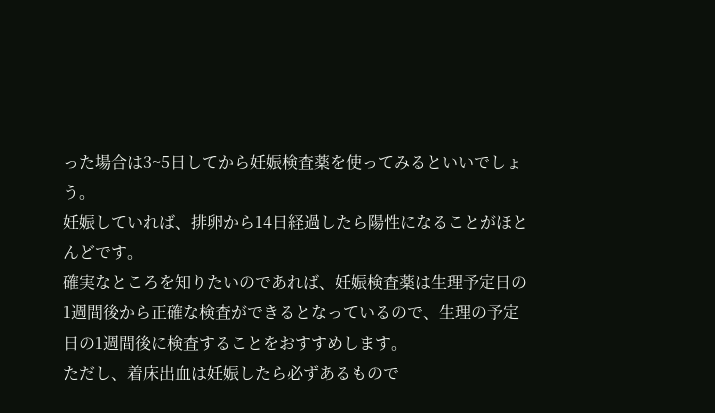った場合は3~5日してから妊娠検査薬を使ってみるといいでしょう。
妊娠していれば、排卵から14日経過したら陽性になることがほとんどです。
確実なところを知りたいのであれば、妊娠検査薬は生理予定日の1週間後から正確な検査ができるとなっているので、生理の予定日の1週間後に検査することをおすすめします。
ただし、着床出血は妊娠したら必ずあるもので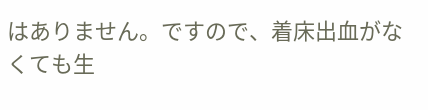はありません。ですので、着床出血がなくても生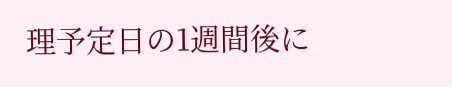理予定日の1週間後に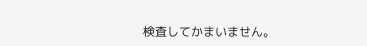検査してかまいません。